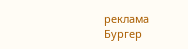реклама
Бургер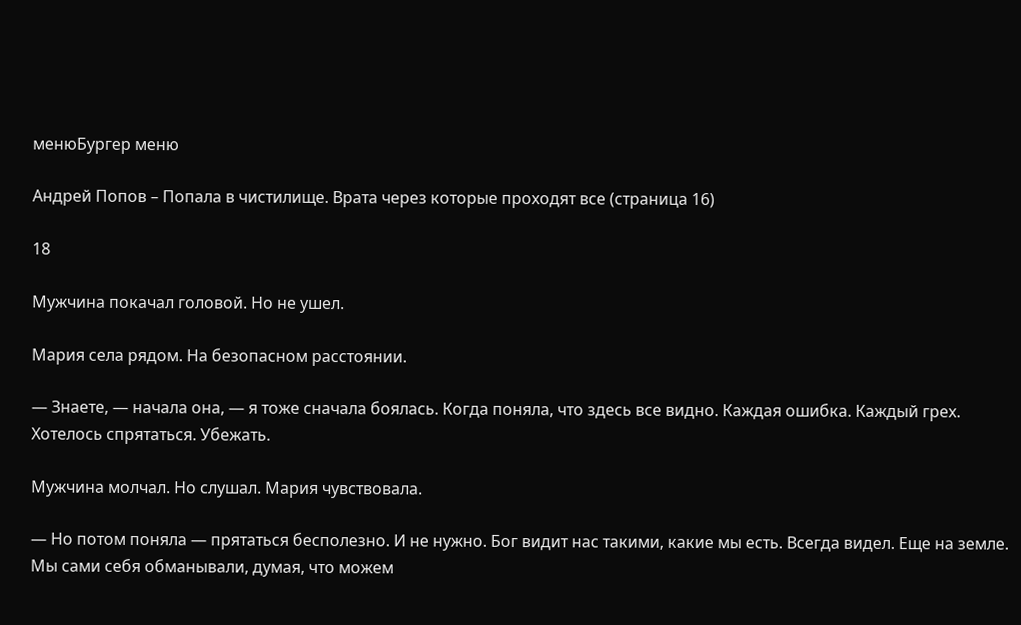менюБургер меню

Андрей Попов – Попала в чистилище. Врата через которые проходят все (страница 16)

18

Мужчина покачал головой. Но не ушел.

Мария села рядом. На безопасном расстоянии.

— Знаете, — начала она, — я тоже сначала боялась. Когда поняла, что здесь все видно. Каждая ошибка. Каждый грех. Хотелось спрятаться. Убежать.

Мужчина молчал. Но слушал. Мария чувствовала.

— Но потом поняла — прятаться бесполезно. И не нужно. Бог видит нас такими, какие мы есть. Всегда видел. Еще на земле. Мы сами себя обманывали, думая, что можем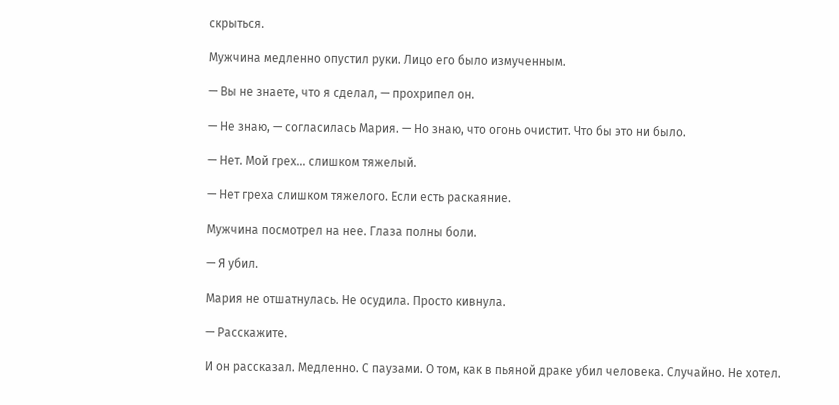скрыться.

Мужчина медленно опустил руки. Лицо его было измученным.

— Вы не знаете, что я сделал, — прохрипел он.

— Не знаю, — согласилась Мария. — Но знаю, что огонь очистит. Что бы это ни было.

— Нет. Мой грех… слишком тяжелый.

— Нет греха слишком тяжелого. Если есть раскаяние.

Мужчина посмотрел на нее. Глаза полны боли.

— Я убил.

Мария не отшатнулась. Не осудила. Просто кивнула.

— Расскажите.

И он рассказал. Медленно. С паузами. О том, как в пьяной драке убил человека. Случайно. Не хотел.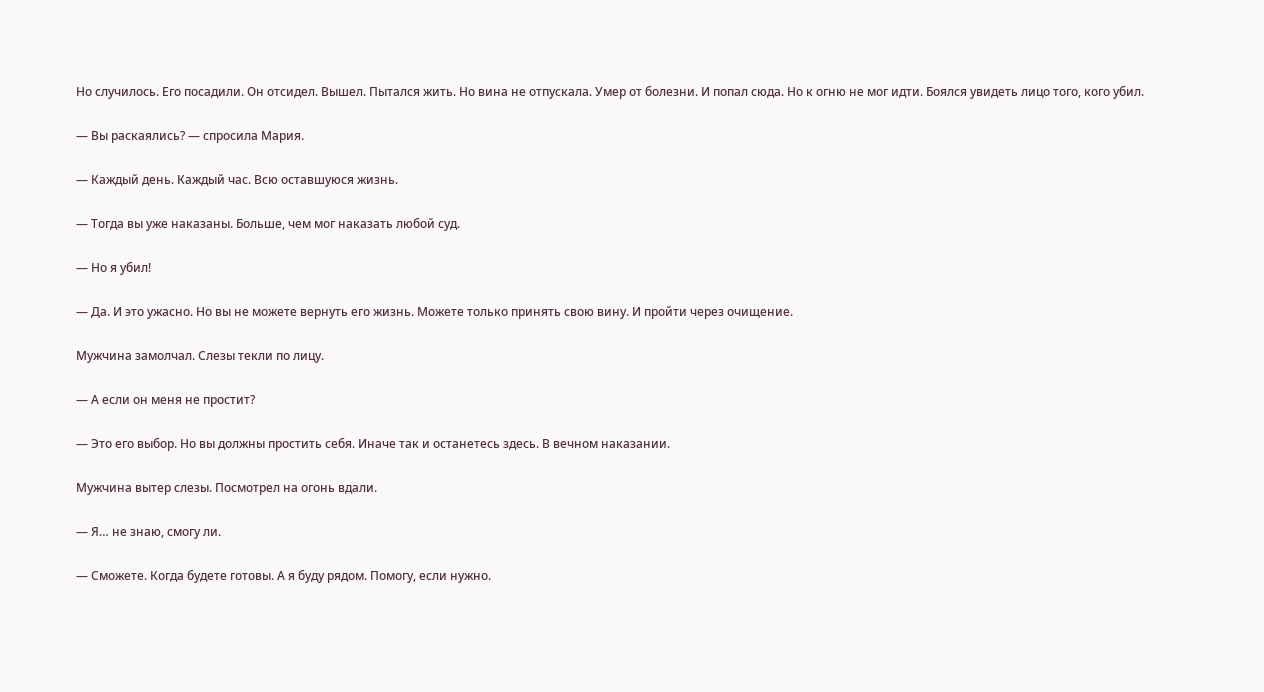Но случилось. Его посадили. Он отсидел. Вышел. Пытался жить. Но вина не отпускала. Умер от болезни. И попал сюда. Но к огню не мог идти. Боялся увидеть лицо того, кого убил.

— Вы раскаялись? — спросила Мария.

— Каждый день. Каждый час. Всю оставшуюся жизнь.

— Тогда вы уже наказаны. Больше, чем мог наказать любой суд.

— Но я убил!

— Да. И это ужасно. Но вы не можете вернуть его жизнь. Можете только принять свою вину. И пройти через очищение.

Мужчина замолчал. Слезы текли по лицу.

— А если он меня не простит?

— Это его выбор. Но вы должны простить себя. Иначе так и останетесь здесь. В вечном наказании.

Мужчина вытер слезы. Посмотрел на огонь вдали.

— Я… не знаю, смогу ли.

— Сможете. Когда будете готовы. А я буду рядом. Помогу, если нужно.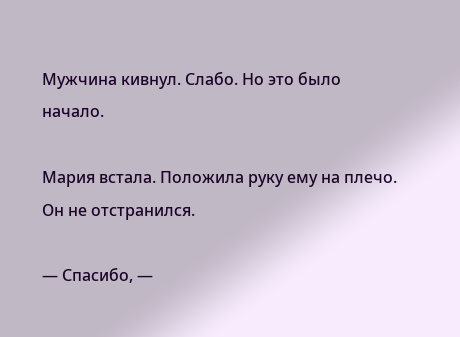Мужчина кивнул. Слабо. Но это было начало.

Мария встала. Положила руку ему на плечо. Он не отстранился.

— Спасибо, —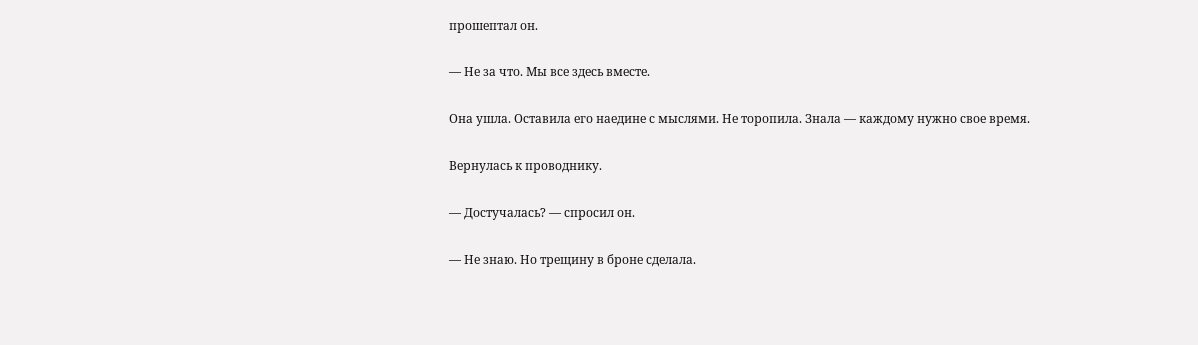прошептал он.

— Не за что. Мы все здесь вместе.

Она ушла. Оставила его наедине с мыслями. Не торопила. Знала — каждому нужно свое время.

Вернулась к проводнику.

— Достучалась? — спросил он.

— Не знаю. Но трещину в броне сделала.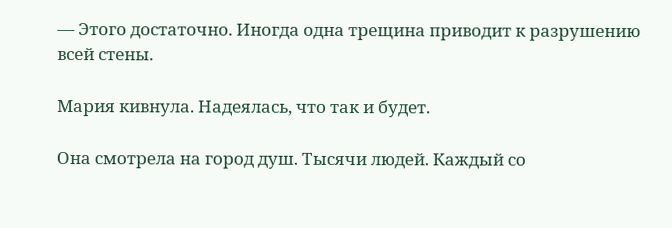— Этого достаточно. Иногда одна трещина приводит к разрушению всей стены.

Мария кивнула. Надеялась, что так и будет.

Она смотрела на город душ. Тысячи людей. Каждый со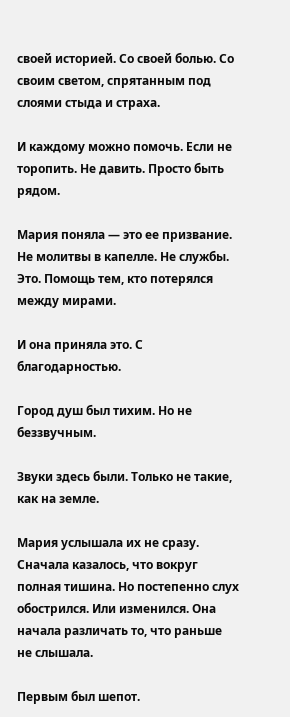своей историей. Со своей болью. Со своим светом, спрятанным под слоями стыда и страха.

И каждому можно помочь. Если не торопить. Не давить. Просто быть рядом.

Мария поняла — это ее призвание. Не молитвы в капелле. Не службы. Это. Помощь тем, кто потерялся между мирами.

И она приняла это. С благодарностью.

Город душ был тихим. Но не беззвучным.

Звуки здесь были. Только не такие, как на земле.

Мария услышала их не сразу. Сначала казалось, что вокруг полная тишина. Но постепенно слух обострился. Или изменился. Она начала различать то, что раньше не слышала.

Первым был шепот.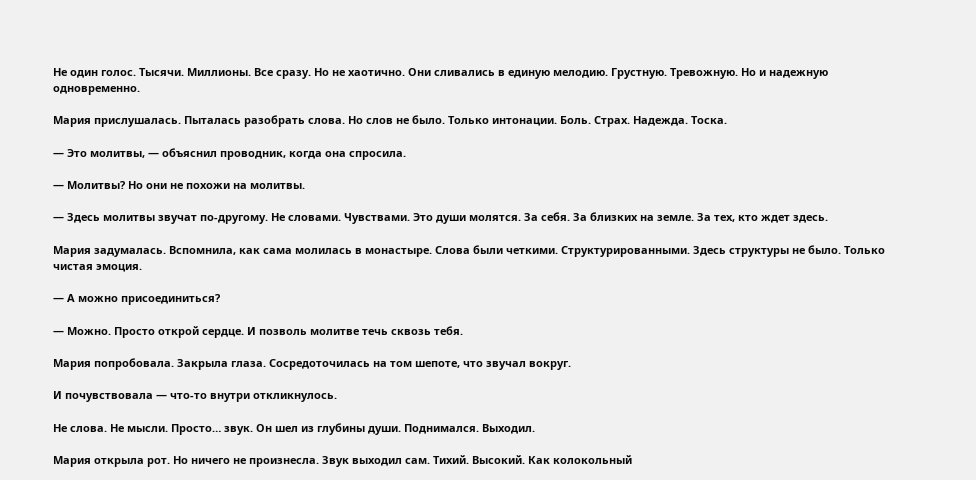Не один голос. Тысячи. Миллионы. Все сразу. Но не хаотично. Они сливались в единую мелодию. Грустную. Тревожную. Но и надежную одновременно.

Мария прислушалась. Пыталась разобрать слова. Но слов не было. Только интонации. Боль. Страх. Надежда. Тоска.

— Это молитвы, — объяснил проводник, когда она спросила.

— Молитвы? Но они не похожи на молитвы.

— Здесь молитвы звучат по-другому. Не словами. Чувствами. Это души молятся. За себя. За близких на земле. За тех, кто ждет здесь.

Мария задумалась. Вспомнила, как сама молилась в монастыре. Слова были четкими. Структурированными. Здесь структуры не было. Только чистая эмоция.

— А можно присоединиться?

— Можно. Просто открой сердце. И позволь молитве течь сквозь тебя.

Мария попробовала. Закрыла глаза. Сосредоточилась на том шепоте, что звучал вокруг.

И почувствовала — что-то внутри откликнулось.

Не слова. Не мысли. Просто… звук. Он шел из глубины души. Поднимался. Выходил.

Мария открыла рот. Но ничего не произнесла. Звук выходил сам. Тихий. Высокий. Как колокольный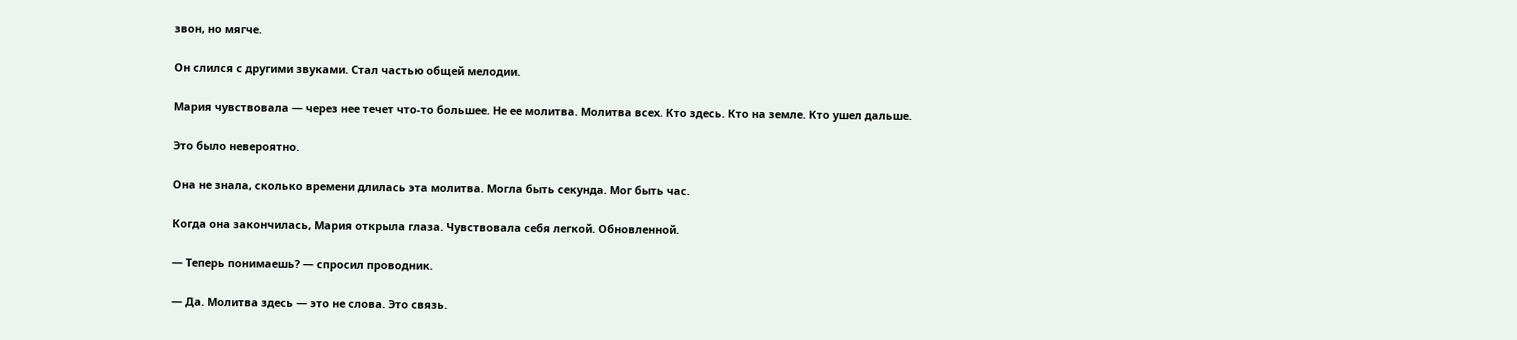звон, но мягче.

Он слился с другими звуками. Стал частью общей мелодии.

Мария чувствовала — через нее течет что-то большее. Не ее молитва. Молитва всех. Кто здесь. Кто на земле. Кто ушел дальше.

Это было невероятно.

Она не знала, сколько времени длилась эта молитва. Могла быть секунда. Мог быть час.

Когда она закончилась, Мария открыла глаза. Чувствовала себя легкой. Обновленной.

— Теперь понимаешь? — спросил проводник.

— Да. Молитва здесь — это не слова. Это связь.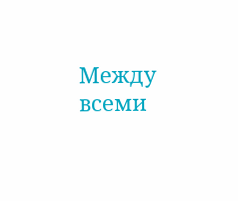Между всеми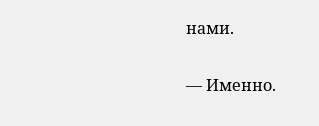нами.

— Именно.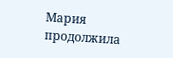Мария продолжила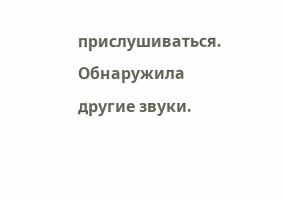прислушиваться. Обнаружила другие звуки.